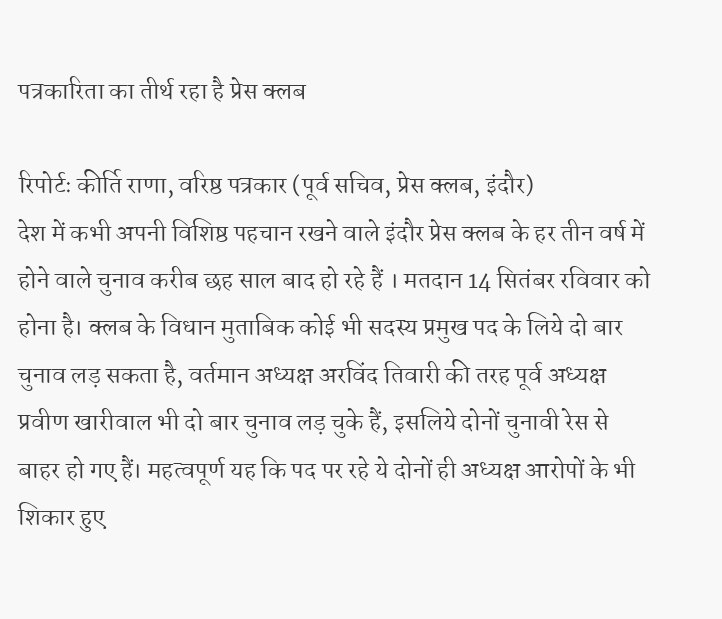पत्रकारिता का तीर्थ रहा है प्रेस क्लब

रिपोर्टः कीर्ति राणा, वरिष्ठ पत्रकार (पूर्व सचिव, प्रेस क्लब, इंदौर)
देश में कभी अपनी विशिष्ठ पहचान रखने वाले इंदौर प्रेस क्लब के हर तीन वर्ष में होने वाले चुनाव करीब छह साल बाद हो रहे हैं । मतदान 14 सितंबर रविवार को होना है। क्लब के विधान मुताबिक कोई भी सदस्य प्रमुख पद के लिये दो बार चुनाव लड़ सकता है, वर्तमान अध्यक्ष अरविंद तिवारी की तरह पूर्व अध्यक्ष प्रवीण खारीवाल भी दो बार चुनाव लड़ चुके हैं, इसलिये दोनों चुनावी रेस से बाहर हो गए हैं। महत्वपूर्ण यह कि पद पर रहे ये दोनों ही अध्यक्ष आरोपों के भी शिकार हुए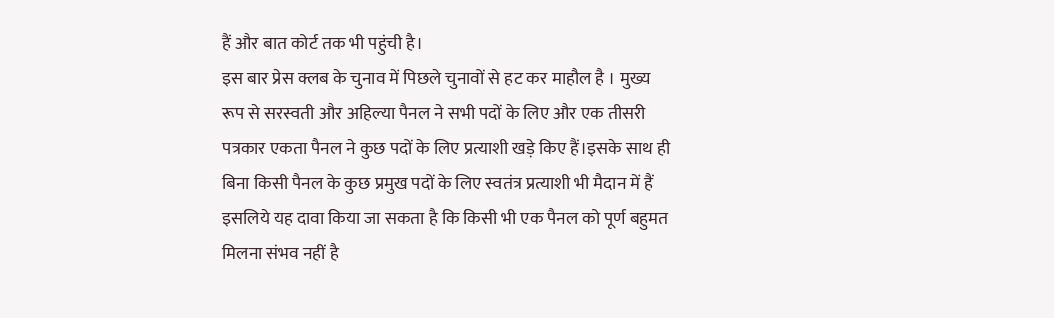हैं और बात कोर्ट तक भी पहुंची है।
इस बार प्रेस क्लब के चुनाव में पिछले चुनावों से हट कर माहौल है । मुख्य रूप से सरस्वती और अहिल्या पैनल ने सभी पदों के लिए और एक तीसरी पत्रकार एकता पैनल ने कुछ पदों के लिए प्रत्याशी खड़े किए हैं।इसके साथ ही बिना किसी पैनल के कुछ प्रमुख पदों के लिए स्वतंत्र प्रत्याशी भी मैदान में हैं इसलिये यह दावा किया जा सकता है कि किसी भी एक पैनल को पूर्ण बहुमत मिलना संभव नहीं है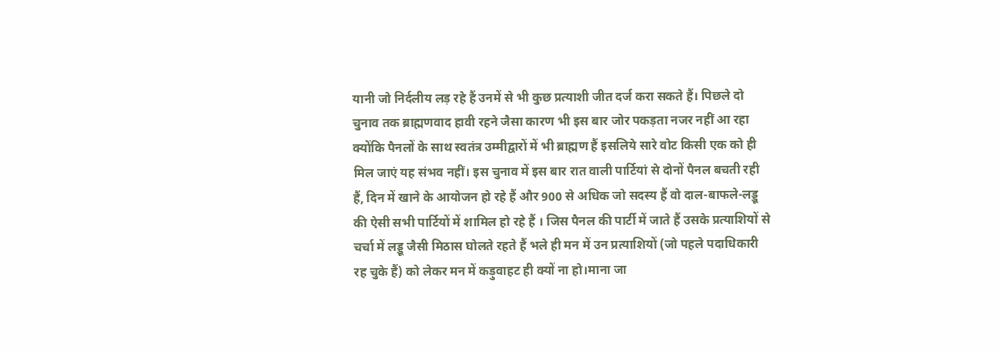यानी जो निर्दलीय लड़ रहे हैं उनमें से भी कुछ प्रत्याशी जीत दर्ज करा सकते हैं। पिछले दो चुनाव तक ब्राह्मणवाद हावी रहने जैसा कारण भी इस बार जोर पकड़ता नजर नहीं आ रहा क्योंकि पैनलों के साथ स्वतंत्र उम्मीद्वारों में भी ब्राह्मण हैं इसलिये सारे वोट किसी एक को ही मिल जाएं यह संभव नहीं। इस चुनाव में इस बार रात वाली पार्टियां से दोनों पैनल बचती रही हैं, दिन में खाने के आयोजन हो रहे हैं और 900 से अधिक जो सदस्य हैं वो दाल-बाफले-लड्डू की ऐसी सभी पार्टियों में शामिल हो रहे हैं । जिस पैनल की पार्टी में जाते हैं उसके प्रत्याशियों से चर्चा में लड्डू जैसी मिठास घोलते रहते हैं भले ही मन में उन प्रत्याशियों (जो पहले पदाधिकारी रह चुके हैं) को लेकर मन में कड़ुवाहट ही क्यों ना हो।माना जा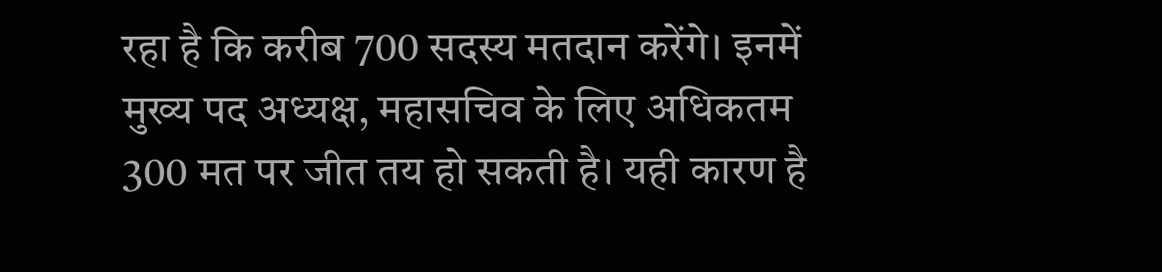रहा है कि करीब 700 सदस्य मतदान करेंगे। इनमें मुख्य पद अध्यक्ष, महासचिव के लिए अधिकतम 300 मत पर जीत तय हो सकती है। यही कारण है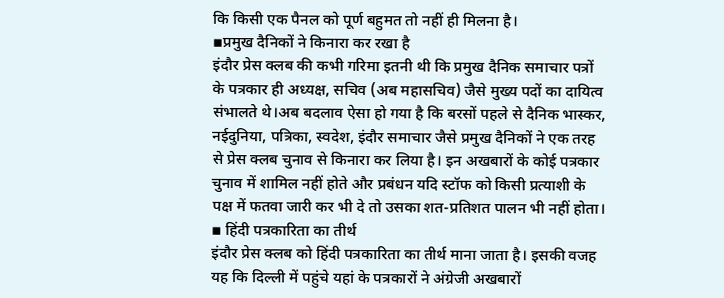कि किसी एक पैनल को पूर्ण बहुमत तो नहीं ही मिलना है।
▪प्रमुख दैनिकों ने किनारा कर रखा है
इंदौर प्रेस क्लब की कभी गरिमा इतनी थी कि प्रमुख दैनिक समाचार पत्रों के पत्रकार ही अध्यक्ष, सचिव (अब महासचिव) जैसे मुख्य पदों का दायित्व संभालते थे।अब बदलाव ऐसा हो गया है कि बरसों पहले से दैनिक भास्कर, नईदुनिया, पत्रिका, स्वदेश, इंदौर समाचार जैसे प्रमुख दैनिकों ने एक तरह से प्रेस क्लब चुनाव से किनारा कर लिया है। इन अखबारों के कोई पत्रकार चुनाव में शामिल नहीं होते और प्रबंधन यदि स्टॉफ को किसी प्रत्याशी के पक्ष में फतवा जारी कर भी दे तो उसका शत-प्रतिशत पालन भी नहीं होता।
▪ हिंदी पत्रकारिता का तीर्थ
इंदौर प्रेस क्लब को हिंदी पत्रकारिता का तीर्थ माना जाता है। इसकी वजह यह कि दिल्ली में पहुंचे यहां के पत्रकारों ने अंग्रेजी अखबारों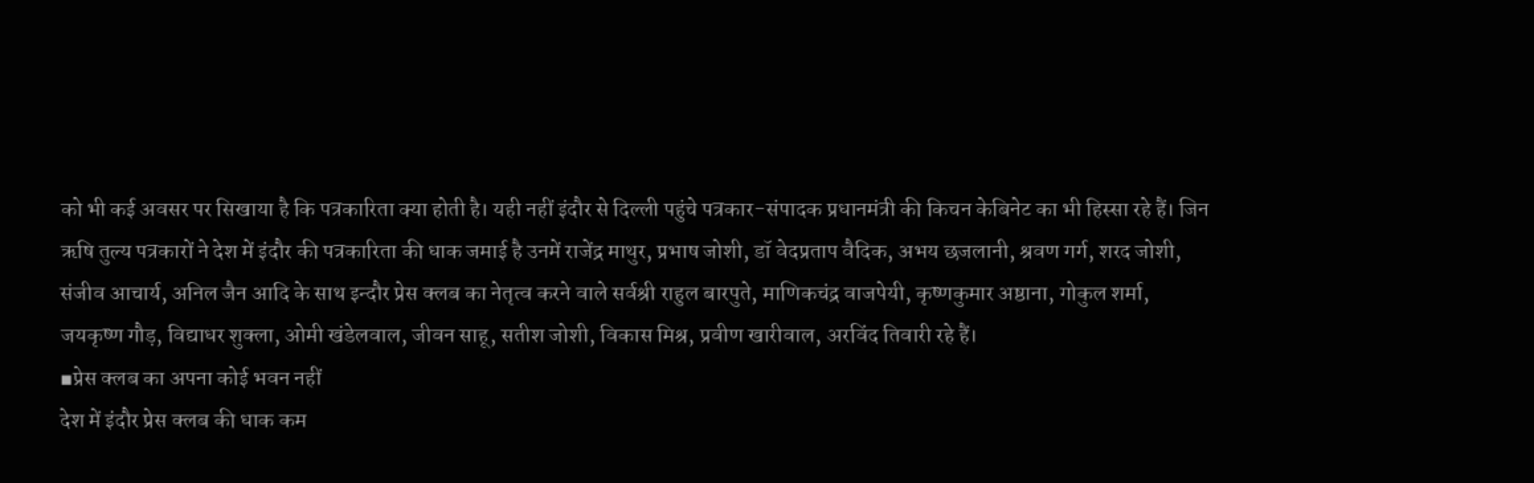को भी कई अवसर पर सिखाया है कि पत्रकारिता क्या होती है। यही नहीं इंदौर से दिल्ली पहुंचे पत्रकार-संपादक प्रधानमंत्री की किचन केबिनेट का भी हिस्सा रहे हैं। जिन ऋषि तुल्य पत्रकारों ने देश में इंदौर की पत्रकारिता की धाक जमाई है उनमें राजेंद्र माथुर, प्रभाष जोशी, डॉ वेदप्रताप वैदिक, अभय छजलानी, श्रवण गर्ग, शरद जोशी, संजीव आचार्य, अनिल जैन आदि के साथ इन्दौर प्रेस क्लब का नेतृत्व करने वाले सर्वश्री राहुल बारपुते, माणिकचंद्र वाजपेयी, कृष्णकुमार अष्ठाना, गोकुल शर्मा, जयकृष्ण गौड़, विद्याधर शुक्ला, ओमी खंडेलवाल, जीवन साहू, सतीश जोशी, विकास मिश्र, प्रवीण खारीवाल, अरविंद तिवारी रहे हैं।
▪प्रेस क्लब का अपना कोई भवन नहीं
देश में इंदौर प्रेस क्लब की धाक कम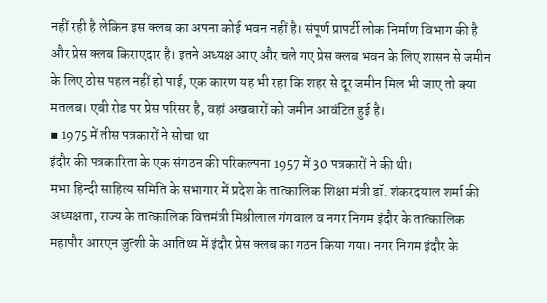नहीं रही है लेकिन इस क्लब का अपना कोई भवन नहीं है। संपूर्ण प्रापर्टी लोक निर्माण विभाग की है और प्रेस क्लब किराएदार है। इतने अध्यक्ष आए और चले गए प्रेस क्लब भवन के लिए शासन से जमीन के लिए ठोस पहल नहीं हो पाई, एक कारण यह भी रहा कि शहर से दूर जमीन मिल भी जाए तो क्या मतलब। एबी रोड पर प्रेस परिसर है, वहां अखबारों को जमीन आवंटित हुई है।
▪ 1975 में तीस पत्रकारों ने सोचा था
इंदौर की पत्रकारिता के एक संगठन की परिकल्पना 1957 में 30 पत्रकारों ने की थी।
मभा हिन्दी साहित्य समिति के सभागार में प्रदेश के तात्कालिक शिक्षा मंत्री डॉ. शंकरदयाल शर्मा की अध्यक्षता, राज्य के तात्कालिक वित्तमंत्री मिश्रीलाल गंगवाल व नगर निगम इंदौर के तात्कालिक महापौर आरएन जुत्शी के आतिथ्य में इंदौर प्रेस क्लब का गठन किया गया। नगर निगम इंदौर के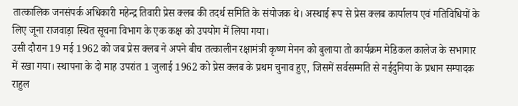तात्कालिक जनसंपर्क अधिकारी महेन्द्र तिवारी प्रेस क्लब की तदर्थ समिति के संयोजक थे। अस्थाई रूप से प्रेस क्लब कार्यालय एवं गतिविधियों के लिए जूना राजवाड़ा स्थित सूचना विभाग के एक कक्ष को उपयोग में लिया गया।
उसी दौरान 19 मई 1962 को जब प्रेस क्लब ने अपने बीच तत्कालीन रक्षामंत्री कृष्ण मेनन को बुलाया तो कार्यक्रम मेडिकल कालेज के सभागार में रखा गया। स्थापना के दो माह उपरांत 1 जुलाई 1962 को प्रेस क्लब के प्रथम चुनाव हुए, जिसमें सर्वसम्मति से नईदुनिया के प्रधान सम्पादक राहुल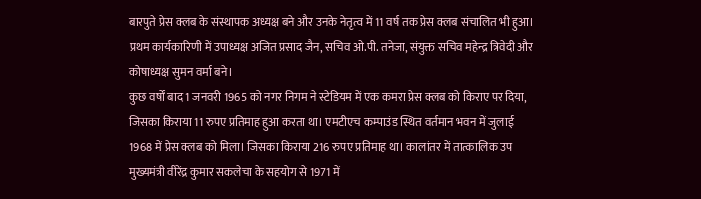बारपुते प्रेस क्लब के संस्थापक अध्यक्ष बने और उनके नेतृत्व में 11 वर्ष तक प्रेस क्लब संचालित भी हुआ। प्रथम कार्यकारिणी में उपाध्यक्ष अजित प्रसाद जैन, सचिव ओ.पी. तनेजा, संयुक्त सचिव महेन्द्र त्रिवेदी और कोषाध्यक्ष सुमन वर्मा बने।
कुछ वर्षों बाद 1 जनवरी 1965 को नगर निगम ने स्टेडियम में एक कमरा प्रेस क्लब को किराए पर दिया, जिसका किराया 11 रुपए प्रतिमाह हुआ करता था। एमटीएच कम्पाउंड स्थित वर्तमान भवन में जुलाई 1968 में प्रेस क्लब को मिला। जिसका किराया 216 रुपए प्रतिमाह था। कालांतर में तात्कालिक उप मुख्यमंत्री वीरेंद्र कुमार सकलेचा के सहयोग से 1971 में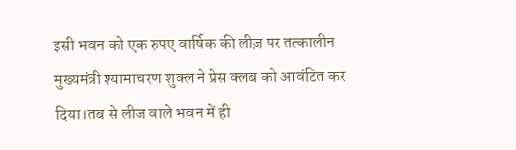इसी भवन को एक रुपए वार्षिक की लीज़ पर तत्कालीन मुख्यमंत्री श्यामाचरण शुक्ल ने प्रेस क्लब को आवंटित कर दिया।तब से लीज वाले भवन में ही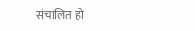संचालित हो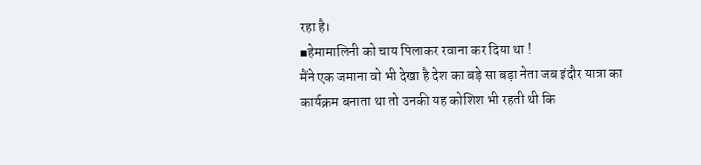रहा है।
▪हेमामालिनी को चाय पिलाकर रवाना कर दिया था !
मैंने एक जमाना वो भी देखा है देश का बड़े सा बड़ा नेता जब इंदौर यात्रा का कार्यक्रम बनाता था तो उनकी यह कोशिश भी रहती थी कि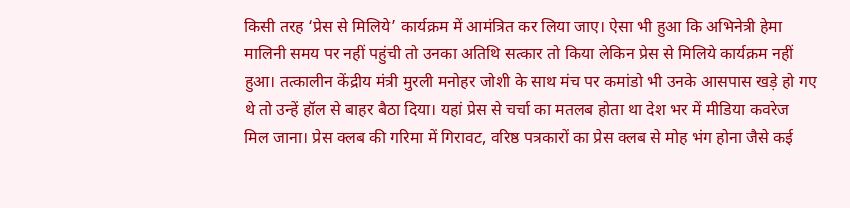किसी तरह ‘प्रेस से मिलिये’ कार्यक्रम में आमंत्रित कर लिया जाए। ऐसा भी हुआ कि अभिनेत्री हेमा मालिनी समय पर नहीं पहुंची तो उनका अतिथि सत्कार तो किया लेकिन प्रेस से मिलिये कार्यक्रम नहीं हुआ। तत्कालीन केंद्रीय मंत्री मुरली मनोहर जोशी के साथ मंच पर कमांडो भी उनके आसपास खड़े हो गए थे तो उन्हें हॉल से बाहर बैठा दिया। यहां प्रेस से चर्चा का मतलब होता था देश भर में मीडिया कवरेज मिल जाना। प्रेस क्लब की गरिमा में गिरावट, वरिष्ठ पत्रकारों का प्रेस क्लब से मोह भंग होना जैसे कई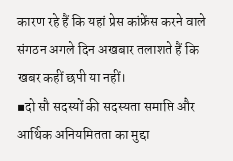कारण रहे हैं कि यहां प्रेस कांफ्रेंस करने वाले संगठन अगले दिन अखबार तलाशते हैं कि खबर कहीं छपी या नहीं।
▪दो सौ सदस्यों की सदस्यता समाप्ति और आर्थिक अनियमितता का मुद्दा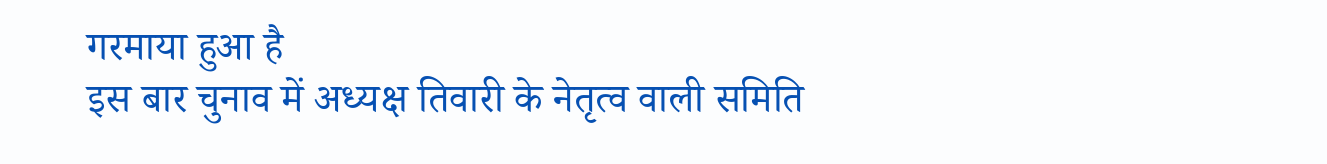गरमाया हुआ है
इस बार चुनाव में अध्यक्ष तिवारी के नेतृत्व वाली समिति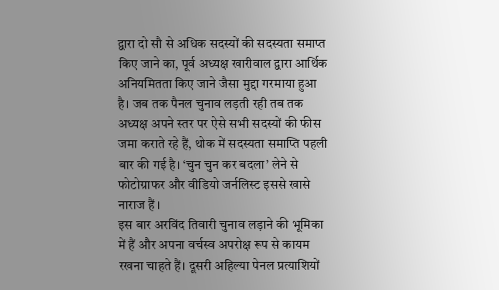द्वारा दो सौ से अधिक सदस्यों की सदस्यता समाप्त किए जाने का, पूर्व अध्यक्ष खारीवाल द्वारा आर्थिक अनियमितता किए जाने जैसा मुद्दा गरमाया हुआ है। जब तक पैनल चुनाव लड़ती रही तब तक अध्यक्ष अपने स्तर पर ऐसे सभी सदस्यों की फीस जमा कराते रहे हैं, थोक में सदस्यता समाप्ति पहली बार की गई है। ‘चुन चुन कर बदला’ लेने से फोटोग्राफर और वीडियो जर्नलिस्ट इससे खासे नाराज हैं ।
इस बार अरविंद तिवारी चुनाव लड़ाने की भूमिका में हैं और अपना वर्चस्व अपरोक्ष रूप से कायम रखना चाहते हैं। दूसरी अहिल्या पेनल प्रत्याशियों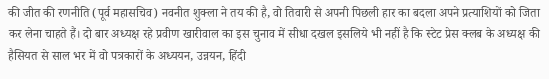की जीत की रणनीति (पूर्व महासचिव) नवनीत शुक्ला ने तय की है, वो तिवारी से अपनी पिछली हार का बदला अपने प्रत्याशियों को जिता कर लेना चाहते हैं। दो बार अध्यक्ष रहे प्रवीण खारीवाल का इस चुनाव में सीधा दखल इसलिये भी नहीं है कि स्टेट प्रेस क्लब के अध्यक्ष की हैसियत से साल भर में वो पत्रकारों के अध्ययन, उन्नयन, हिंदी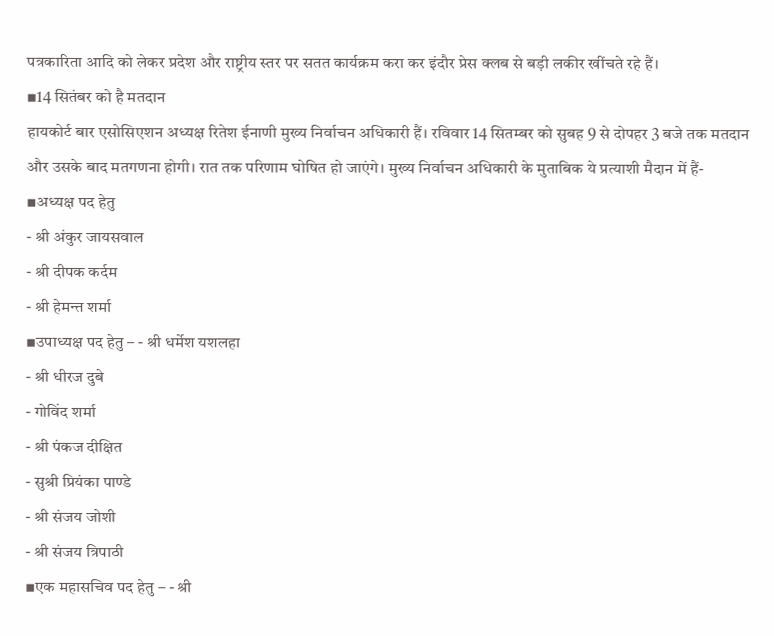पत्रकारिता आदि को लेकर प्रदेश और राष्ट्रीय स्तर पर सतत कार्यक्रम करा कर इंदौर प्रेस क्लब से बड़ी लकीर खींचते रहे हैं।
▪14 सितंबर को है मतदान
हायकोर्ट बार एसोसिएशन अध्यक्ष रितेश ईनाणी मुख्य निर्वाचन अधिकारी हैं। रविवार 14 सितम्बर को सुबह 9 से दोपहर 3 बजे तक मतदान और उसके बाद मतगणना होगी। रात तक परिणाम घोषित हो जाएंगे। मुख्य निर्वाचन अधिकारी के मुताबिक ये प्रत्याशी मैदान में हैं-
▪अध्यक्ष पद हेतु
- श्री अंकुर जायसवाल
- श्री दीपक कर्दम
- श्री हेमन्त शर्मा
▪उपाध्यक्ष पद हेतु – - श्री धर्मेश यशलहा
- श्री धीरज दुबे
- गोविंद शर्मा
- श्री पंकज दीक्षित
- सुश्री प्रियंका पाण्डे
- श्री संजय जोशी
- श्री संजय त्रिपाठी
▪एक महासचिव पद हेतु – - श्री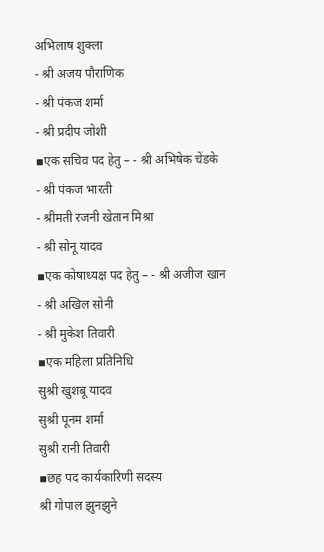अभिलाष शुक्ला
- श्री अजय पौराणिक
- श्री पंकज शर्मा
- श्री प्रदीप जोशी
▪एक सचिव पद हेतु – - श्री अभिषेक चेंडके
- श्री पंकज भारती
- श्रीमती रजनी खेतान मिश्रा
- श्री सोनू यादव
▪एक कोषाध्यक्ष पद हेतु – - श्री अजीज खान
- श्री अखिल सोनी
- श्री मुकेश तिवारी
▪एक महिला प्रतिनिधि
सुश्री खुशबू यादव
सुश्री पूनम शर्मा
सुश्री रानी तिवारी
▪छह पद कार्यकारिणी सदस्य
श्री गोपाल झुनझुने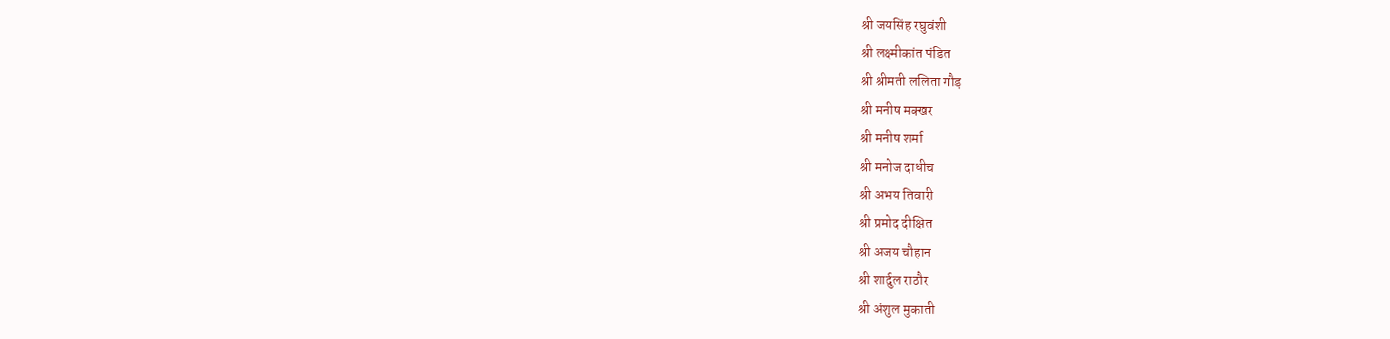श्री जयसिंह रघुवंशी
श्री लक्ष्मीकांत पंडित
श्री श्रीमती ललिता गौड़
श्री मनीष मक्खर
श्री मनीष शर्मा
श्री मनोज दाधीच
श्री अभय तिवारी
श्री प्रमोद दीक्षित
श्री अजय चौहान
श्री शार्दुल राठौर
श्री अंशुल मुकाती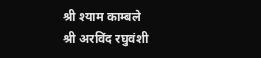श्री श्याम काम्बले
श्री अरविंद रघुवंशी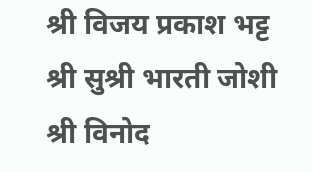श्री विजय प्रकाश भट्ट
श्री सुश्री भारती जोशी
श्री विनोद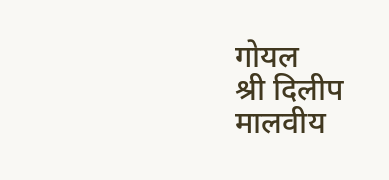गोयल
श्री दिलीप मालवीय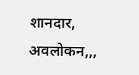शानदार, अवलोकन,,,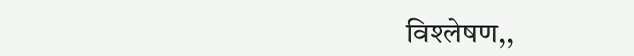विश्लेषण,,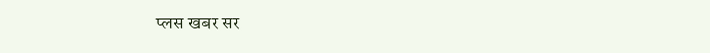प्लस खबर सर